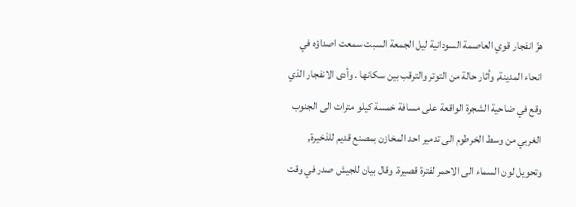هزّ انفجار قوي العاصمة السودانية ليل الجمعة السبت سمعت اصداؤه في انحاء المدينة, وأثار حالة من التوتر والترقب بين سكانها . وأدى الانفجار الذي وقع في ضاحية الشجرة الواقعة على مسافة خمسة كيلو مترات الى الجنوب الغربي من وسط الخرطوم الى تدمير احد المخازن بمصنع قديم للذخيرة, وتحويل لون السماء الى الاحمر لفترة قصيرة. وقال بيان للجيش صدر في وقت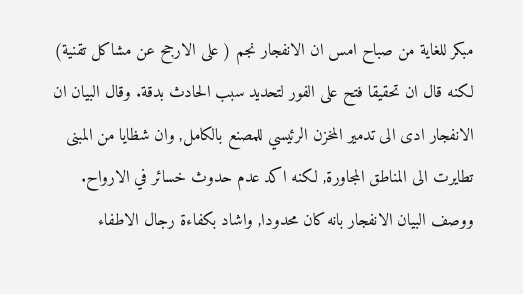مبكر للغاية من صباح امس ان الانفجار نجم ( على الارجح عن مشاكل تقنية) لكنه قال ان تحقيقا فتح على الفور لتحديد سبب الحادث بدقة. وقال البيان ان الانفجار ادى الى تدمير المخزن الرئيسي للمصنع بالكامل, وان شظايا من المبنى تطايرت الى المناطق المجاورة, لكنه اكد عدم حدوث خسائر في الارواح. ووصف البيان الانفجار بانه كان محدودا, واشاد بكفاءة رجال الاطفاء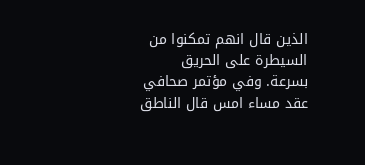الذين قال انهم تمكنوا من السيطرة على الحريق بسرعة. وفي مؤتمر صحافي عقد مساء امس قال الناطق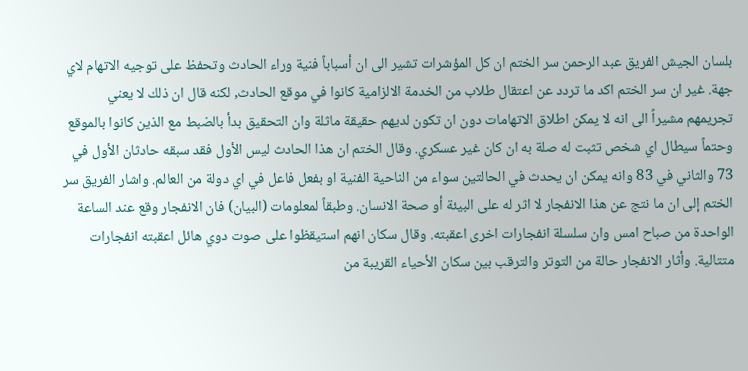بلسان الجيش الفريق عبد الرحمن سر الختم ان كل المؤشرات تشير الى ان أسباباً فنية وراء الحادث وتحفظ على توجيه الاتهام لاي جهة. غير ان سر الختم اكد ما تردد عن اعتقال طلاب من الخدمة الالزامية كانوا في موقع الحادث, لكنه قال ان ذلك لا يعني تجريمهم مشيراً الى انه لا يمكن اطلاق الاتهامات دون ان تكون لديهم حقيقة ماثلة وان التحقيق بدأ بالضبط مع الذين كانوا بالموقع وحتماً سيطال اي شخص تثبت له صلة به ان كان غير عسكري. وقال الختم ان هذا الحادث ليس الأول فقد سبقه حادثان الأول في 73 والثاني في 83 وانه يمكن ان يحدث في الحالتين سواء من الناحية الفنية او بفعل فاعل في اي دولة من العالم. واشار الفريق سر الختم إلى ان ما نتج عن هذا الانفجار لا اثر له على البيئة أو صحة الانسان. وطبقاً لمعلومات (البيان) فان الانفجار وقع عند الساعة الواحدة من صباح امس وان سلسلة انفجارات اخرى اعقبته. وقال سكان انهم استيقظوا على صوت دوي هائل اعقبته انفجارات متتالية. وأثار الانفجار حالة من التوتر والترقب بين سكان الأحياء القريبة من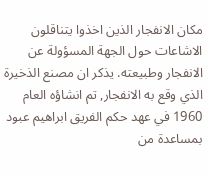مكان الانفجار الذين اخذوا يتناقلون الاشاعات حول الجهة المسؤولة عن الانفجار وطبيعته. يذكر ان مصنع الذخيرة الذي وقع به الانفجار, تم انشاؤه العام 1960 في عهد حكم الفريق ابراهيم عبود بمساعدة من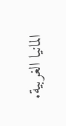المانيا الغربية.